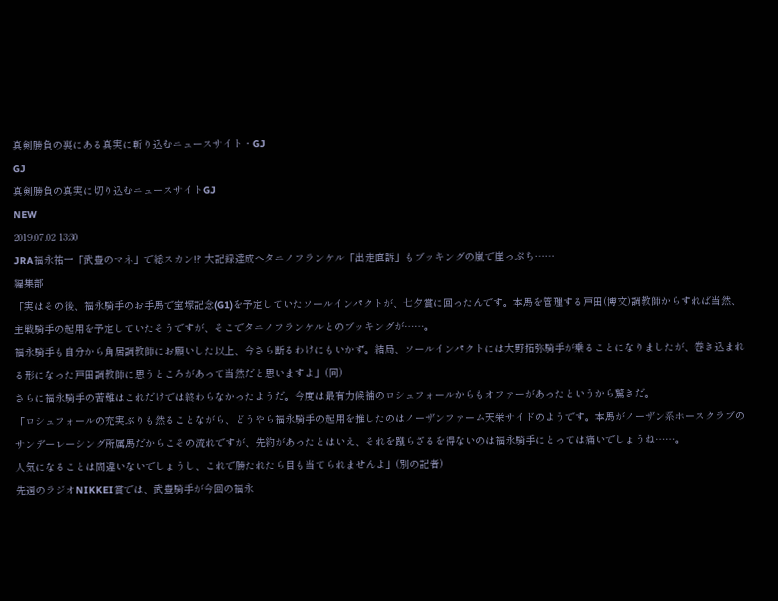真剣勝負の裏にある真実に斬り込むニュースサイト・GJ
GJ
真剣勝負の真実に切り込むニュースサイトGJ
NEW
2019.07.02 13:30
JRA福永祐一「武豊のマネ」で総スカン!? 大記録達成へタニノフランケル「出走直訴」もブッキングの嵐で崖っぷち……
編集部
「実はその後、福永騎手のお手馬で宝塚記念(G1)を予定していたソールインパクトが、七夕賞に回ったんです。本馬を管理する戸田(博文)調教師からすれば当然、主戦騎手の起用を予定していたそうですが、そこでタニノフランケルとのブッキングが……。
福永騎手も自分から角居調教師にお願いした以上、今さら断るわけにもいかず。結局、ソールインパクトには大野拓弥騎手が乗ることになりましたが、巻き込まれる形になった戸田調教師に思うところがあって当然だと思いますよ」(同)
さらに福永騎手の苦難はこれだけでは終わらなかったようだ。今度は最有力候補のロシュフォールからもオファーがあったというから驚きだ。
「ロシュフォールの充実ぶりも然ることながら、どうやら福永騎手の起用を推したのはノーザンファーム天栄サイドのようです。本馬がノーザン系ホースクラブのサンデーレーシング所属馬だからこその流れですが、先約があったとはいえ、それを蹴らざるを得ないのは福永騎手にとっては痛いでしょうね……。
人気になることは間違いないでしょうし、これで勝たれたら目も当てられませんよ」(別の記者)
先週のラジオNIKKEI賞では、武豊騎手が今回の福永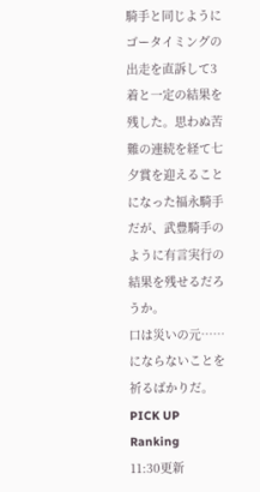騎手と同じようにゴータイミングの出走を直訴して3着と一定の結果を残した。思わぬ苦難の連続を経て七夕賞を迎えることになった福永騎手だが、武豊騎手のように有言実行の結果を残せるだろうか。
口は災いの元……にならないことを祈るばかりだ。
PICK UP
Ranking
11:30更新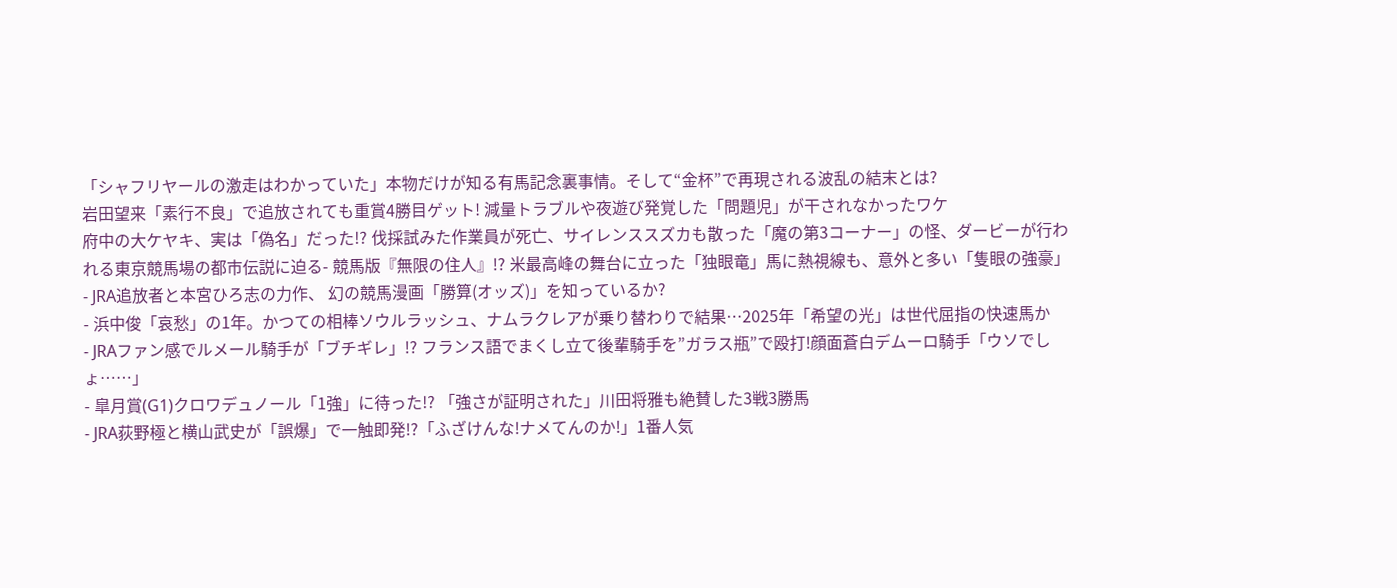「シャフリヤールの激走はわかっていた」本物だけが知る有馬記念裏事情。そして“金杯”で再現される波乱の結末とは?
岩田望来「素行不良」で追放されても重賞4勝目ゲット! 減量トラブルや夜遊び発覚した「問題児」が干されなかったワケ
府中の大ケヤキ、実は「偽名」だった!? 伐採試みた作業員が死亡、サイレンススズカも散った「魔の第3コーナー」の怪、ダービーが行われる東京競馬場の都市伝説に迫る- 競馬版『無限の住人』!? 米最高峰の舞台に立った「独眼竜」馬に熱視線も、意外と多い「隻眼の強豪」
- JRA追放者と本宮ひろ志の力作、 幻の競馬漫画「勝算(オッズ)」を知っているか?
- 浜中俊「哀愁」の1年。かつての相棒ソウルラッシュ、ナムラクレアが乗り替わりで結果…2025年「希望の光」は世代屈指の快速馬か
- JRAファン感でルメール騎手が「ブチギレ」!? フランス語でまくし立て後輩騎手を”ガラス瓶”で殴打!顔面蒼白デムーロ騎手「ウソでしょ……」
- 皐月賞(G1)クロワデュノール「1強」に待った!? 「強さが証明された」川田将雅も絶賛した3戦3勝馬
- JRA荻野極と横山武史が「誤爆」で一触即発!?「ふざけんな!ナメてんのか!」1番人気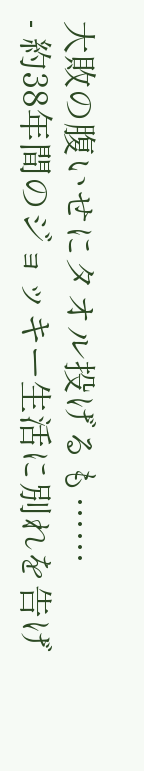大敗の腹いせにタオル投げるも……
- 約38年間のジョッキー生活に別れを告げ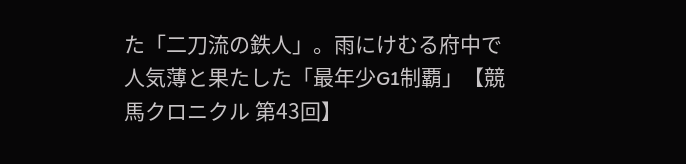た「二刀流の鉄人」。雨にけむる府中で人気薄と果たした「最年少G1制覇」【競馬クロニクル 第43回】